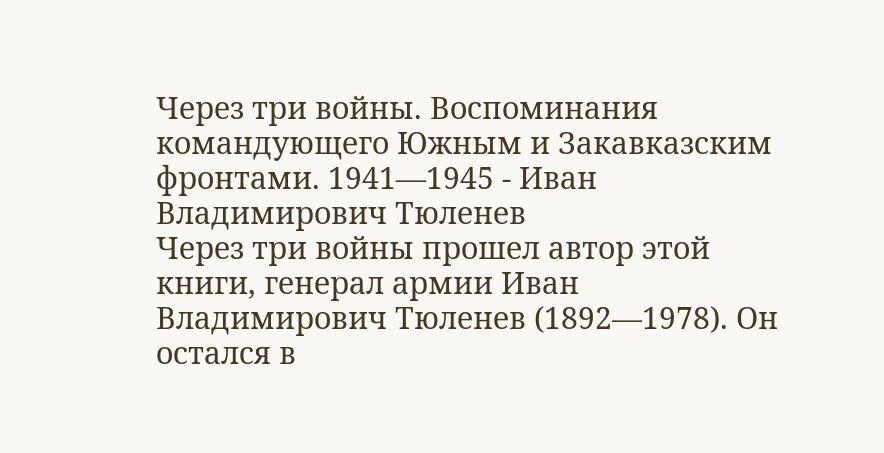Через три войны. Воспоминания командующего Южным и Закавказским фронтами. 1941—1945 - Иван Владимирович Тюленев
Через три войны прошел автор этой книги, генерал армии Иван Владимирович Тюленев (1892—1978). Он остался в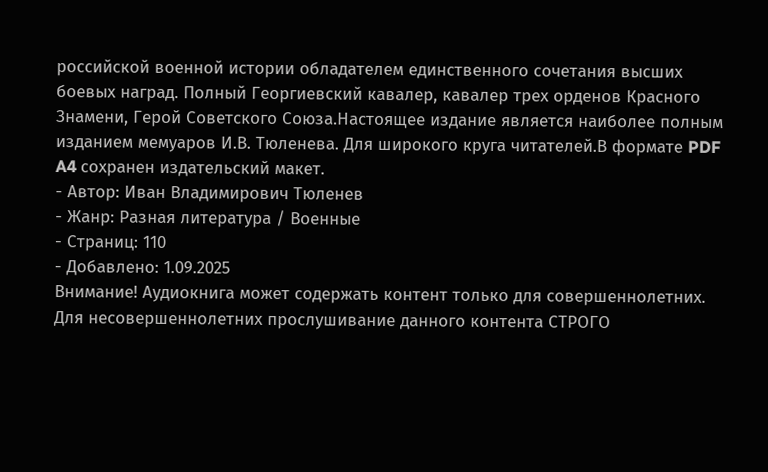российской военной истории обладателем единственного сочетания высших боевых наград. Полный Георгиевский кавалер, кавалер трех орденов Красного Знамени, Герой Советского Союза.Настоящее издание является наиболее полным изданием мемуаров И.В. Тюленева. Для широкого круга читателей.В формате PDF A4 сохранен издательский макет.
- Автор: Иван Владимирович Тюленев
- Жанр: Разная литература / Военные
- Страниц: 110
- Добавлено: 1.09.2025
Внимание! Аудиокнига может содержать контент только для совершеннолетних. Для несовершеннолетних прослушивание данного контента СТРОГО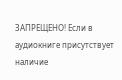ЗАПРЕЩЕНО! Если в аудиокниге присутствует наличие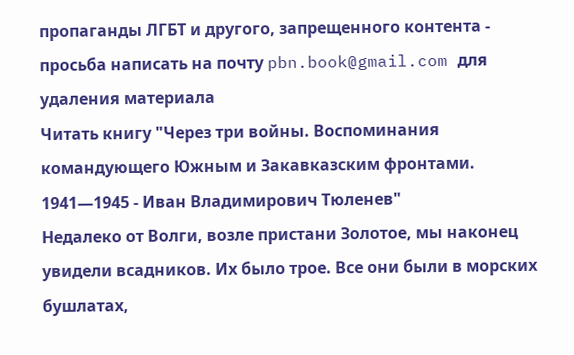пропаганды ЛГБТ и другого, запрещенного контента - просьба написать на почту pbn.book@gmail.com для удаления материала
Читать книгу "Через три войны. Воспоминания командующего Южным и Закавказским фронтами. 1941—1945 - Иван Владимирович Тюленев"
Недалеко от Волги, возле пристани Золотое, мы наконец увидели всадников. Их было трое. Все они были в морских бушлатах,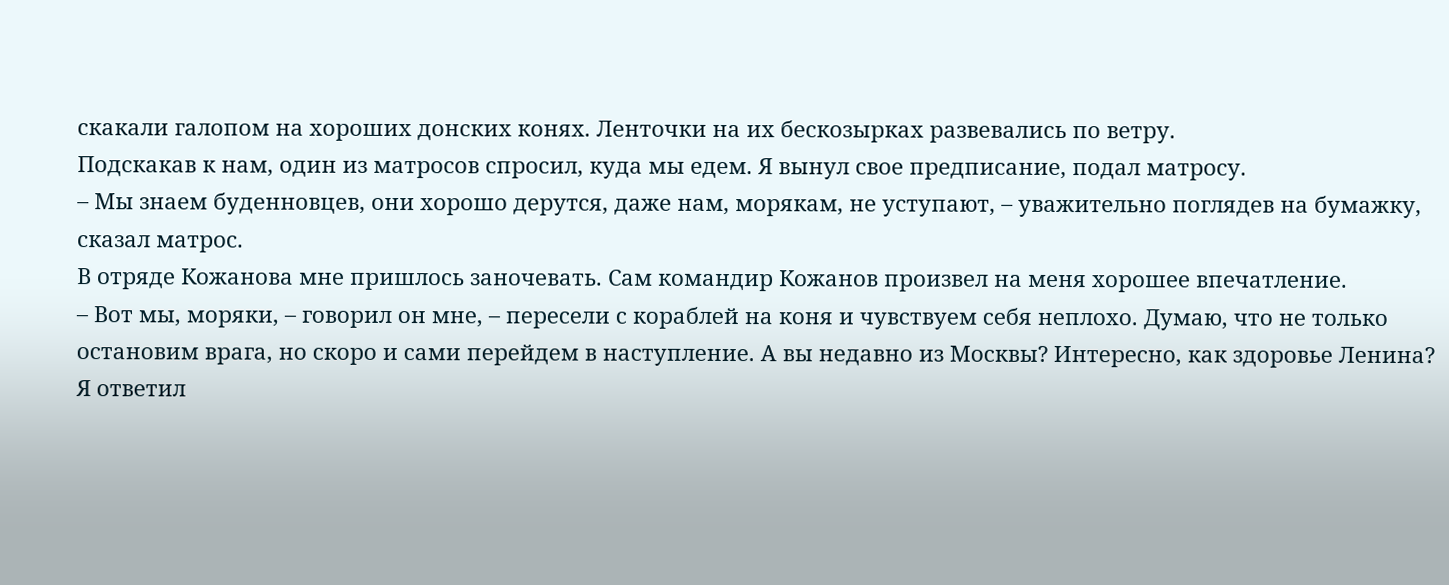скакали галопом на хороших донских конях. Ленточки на их бескозырках развевались по ветру.
Подскакав к нам, один из матросов спросил, куда мы едем. Я вынул свое предписание, подал матросу.
– Мы знаем буденновцев, они хорошо дерутся, даже нам, морякам, не уступают, – уважительно поглядев на бумажку, сказал матрос.
В отряде Кожанова мне пришлось заночевать. Сам командир Кожанов произвел на меня хорошее впечатление.
– Вот мы, моряки, – говорил он мне, – пересели с кораблей на коня и чувствуем себя неплохо. Думаю, что не только остановим врага, но скоро и сами перейдем в наступление. А вы недавно из Москвы? Интересно, как здоровье Ленина?
Я ответил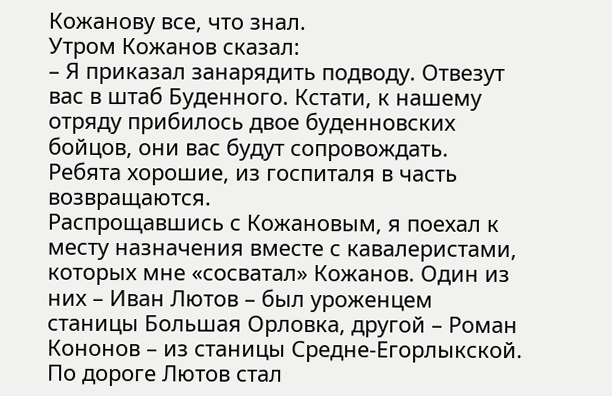Кожанову все, что знал.
Утром Кожанов сказал:
– Я приказал занарядить подводу. Отвезут вас в штаб Буденного. Кстати, к нашему отряду прибилось двое буденновских бойцов, они вас будут сопровождать. Ребята хорошие, из госпиталя в часть возвращаются.
Распрощавшись с Кожановым, я поехал к месту назначения вместе с кавалеристами, которых мне «сосватал» Кожанов. Один из них – Иван Лютов – был уроженцем станицы Большая Орловка, другой – Роман Кононов – из станицы Средне-Егорлыкской.
По дороге Лютов стал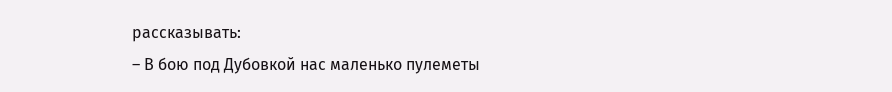рассказывать:
– В бою под Дубовкой нас маленько пулеметы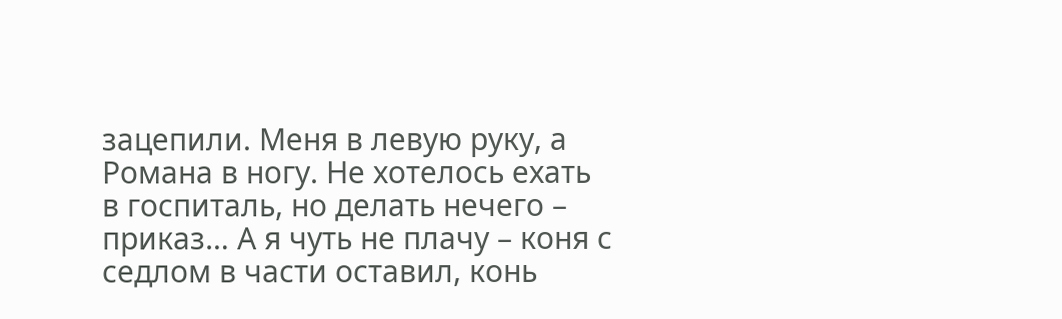зацепили. Меня в левую руку, а Романа в ногу. Не хотелось ехать в госпиталь, но делать нечего – приказ… А я чуть не плачу – коня с седлом в части оставил, конь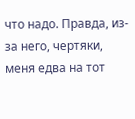что надо. Правда, из-за него, чертяки, меня едва на тот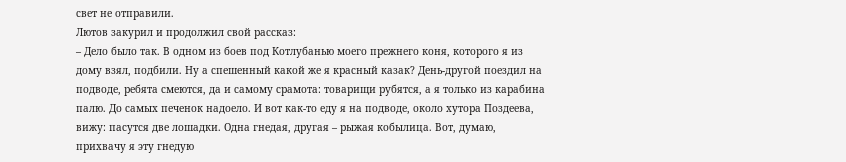свет не отправили.
Лютов закурил и продолжил свой рассказ:
– Дело было так. В одном из боев под Котлубанью моего прежнего коня, которого я из дому взял, подбили. Ну а спешенный какой же я красный казак? День-другой поездил на подводе, ребята смеются, да и самому срамота: товарищи рубятся, а я только из карабина палю. До самых печенок надоело. И вот как-то еду я на подводе, около хутора Поздеева, вижу: пасутся две лошадки. Одна гнедая, другая – рыжая кобылица. Вот, думаю, прихвачу я эту гнедую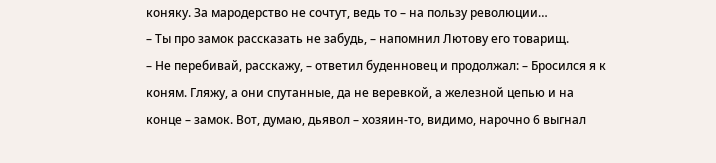коняку. За мародерство не сочтут, ведь то – на пользу революции…
– Ты про замок рассказать не забудь, – напомнил Лютову его товарищ.
– Не перебивай, расскажу, – ответил буденновец и продолжал: – Бросился я к коням. Гляжу, а они спутанные, да не веревкой, а железной цепью и на конце – замок. Вот, думаю, дьявол – хозяин-то, видимо, нарочно 6 выгнал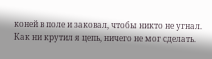коней в поле и заковал, чтобы никто не угнал.
Как ни крутил я цепь, ничего не мог сделать.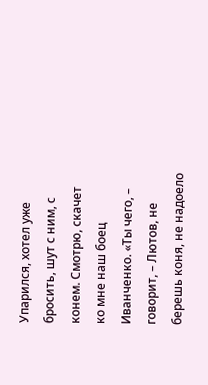Упарился, хотел уже бросить, шут с ним, с конем. Смотрю, скачет ко мне наш боец Иванченко. «Ты чего, – говорит, – Лютов, не берешь коня, не надоело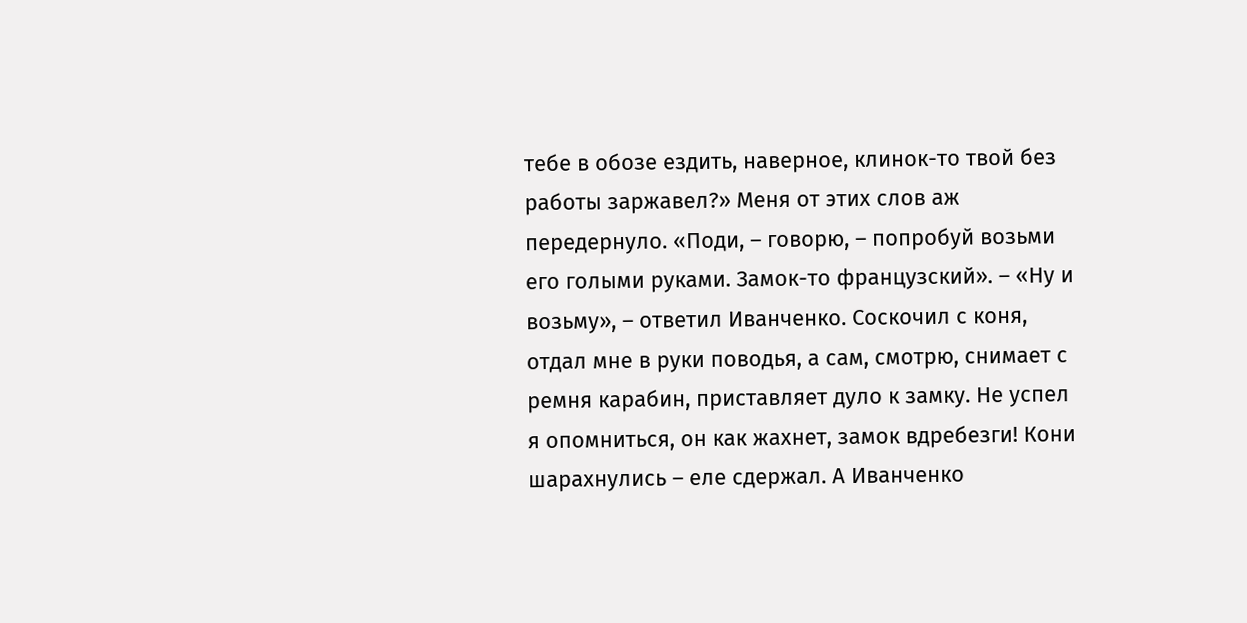тебе в обозе ездить, наверное, клинок-то твой без работы заржавел?» Меня от этих слов аж передернуло. «Поди, – говорю, – попробуй возьми его голыми руками. Замок-то французский». – «Ну и возьму», – ответил Иванченко. Соскочил с коня, отдал мне в руки поводья, а сам, смотрю, снимает с ремня карабин, приставляет дуло к замку. Не успел я опомниться, он как жахнет, замок вдребезги! Кони шарахнулись – еле сдержал. А Иванченко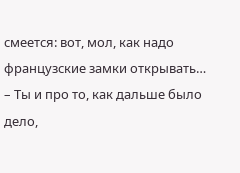смеется: вот, мол, как надо французские замки открывать…
– Ты и про то, как дальше было дело,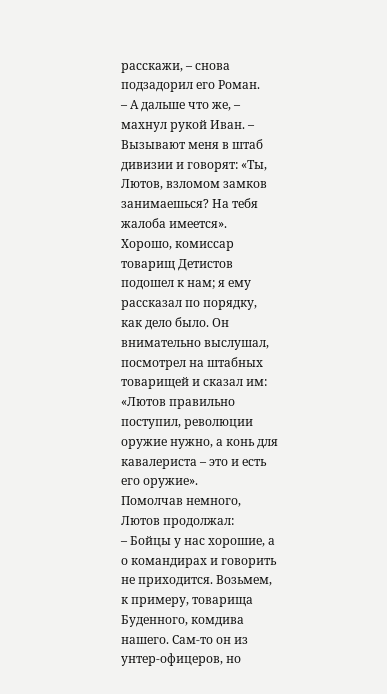расскажи, – снова подзадорил его Роман.
– А дальше что же, – махнул рукой Иван. – Вызывают меня в штаб дивизии и говорят: «Ты, Лютов, взломом замков занимаешься? На тебя жалоба имеется». Хорошо, комиссар товарищ Детистов подошел к нам; я ему рассказал по порядку, как дело было. Он внимательно выслушал, посмотрел на штабных товарищей и сказал им: «Лютов правильно поступил, революции оружие нужно, а конь для кавалериста – это и есть его оружие».
Помолчав немного, Лютов продолжал:
– Бойцы у нас хорошие, а о командирах и говорить не приходится. Возьмем, к примеру, товарища Буденного, комдива нашего. Сам-то он из унтер-офицеров, но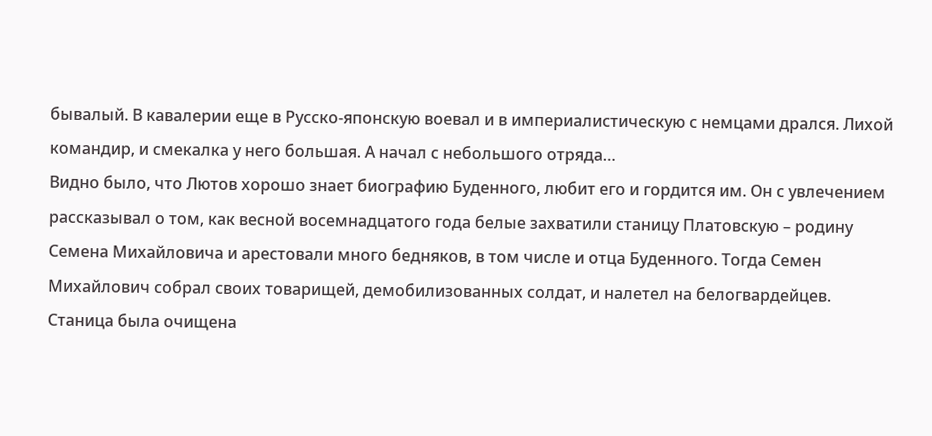бывалый. В кавалерии еще в Русско-японскую воевал и в империалистическую с немцами дрался. Лихой командир, и смекалка у него большая. А начал с небольшого отряда…
Видно было, что Лютов хорошо знает биографию Буденного, любит его и гордится им. Он с увлечением рассказывал о том, как весной восемнадцатого года белые захватили станицу Платовскую – родину Семена Михайловича и арестовали много бедняков, в том числе и отца Буденного. Тогда Семен Михайлович собрал своих товарищей, демобилизованных солдат, и налетел на белогвардейцев. Станица была очищена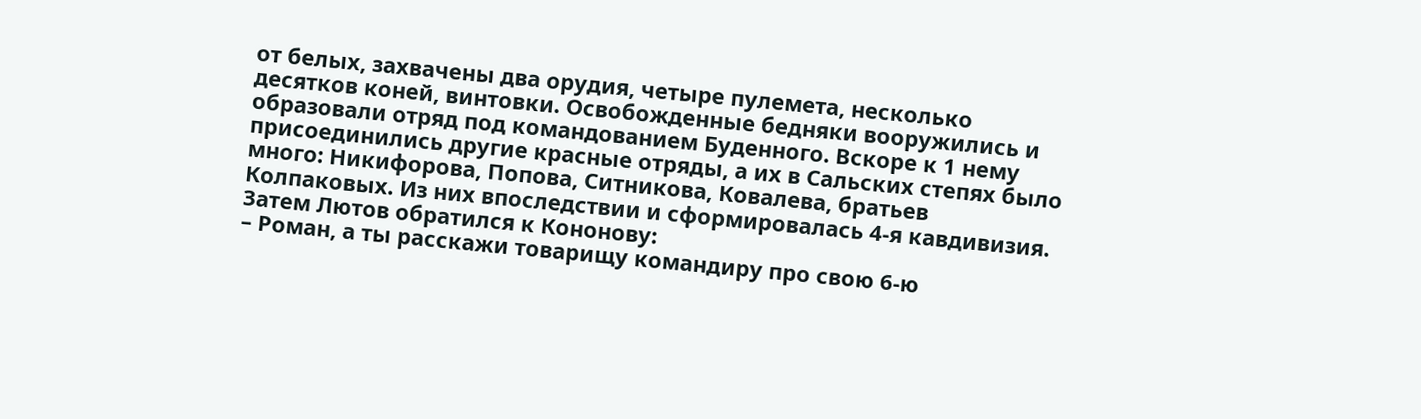от белых, захвачены два орудия, четыре пулемета, несколько десятков коней, винтовки. Освобожденные бедняки вооружились и образовали отряд под командованием Буденного. Вскоре к 1 нему присоединились другие красные отряды, а их в Сальских степях было много: Никифорова, Попова, Ситникова, Ковалева, братьев Колпаковых. Из них впоследствии и сформировалась 4-я кавдивизия.
Затем Лютов обратился к Кононову:
– Роман, а ты расскажи товарищу командиру про свою 6-ю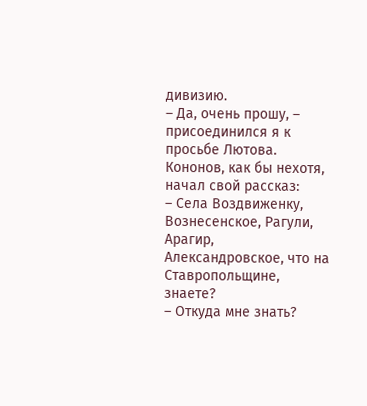дивизию.
– Да, очень прошу, – присоединился я к просьбе Лютова.
Кононов, как бы нехотя, начал свой рассказ:
– Села Воздвиженку, Вознесенское, Рагули, Арагир, Александровское, что на Ставропольщине, знаете?
– Откуда мне знать?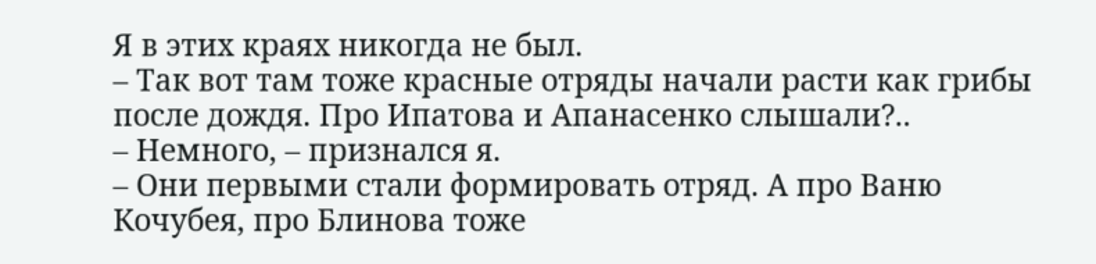Я в этих краях никогда не был.
– Так вот там тоже красные отряды начали расти как грибы после дождя. Про Ипатова и Апанасенко слышали?..
– Немного, – признался я.
– Они первыми стали формировать отряд. А про Ваню Кочубея, про Блинова тоже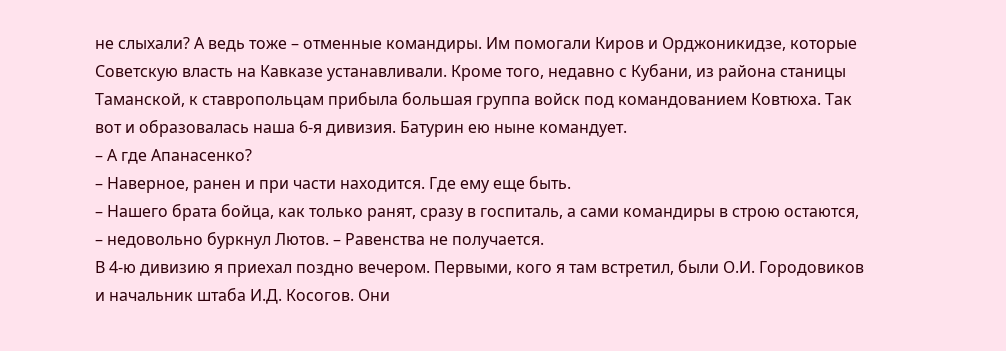не слыхали? А ведь тоже – отменные командиры. Им помогали Киров и Орджоникидзе, которые Советскую власть на Кавказе устанавливали. Кроме того, недавно с Кубани, из района станицы Таманской, к ставропольцам прибыла большая группа войск под командованием Ковтюха. Так вот и образовалась наша 6-я дивизия. Батурин ею ныне командует.
– А где Апанасенко?
– Наверное, ранен и при части находится. Где ему еще быть.
– Нашего брата бойца, как только ранят, сразу в госпиталь, а сами командиры в строю остаются, – недовольно буркнул Лютов. – Равенства не получается.
В 4-ю дивизию я приехал поздно вечером. Первыми, кого я там встретил, были О.И. Городовиков и начальник штаба И.Д. Косогов. Они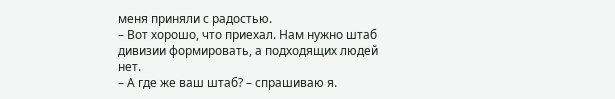меня приняли с радостью.
– Вот хорошо, что приехал. Нам нужно штаб дивизии формировать, а подходящих людей нет.
– А где же ваш штаб? – спрашиваю я.